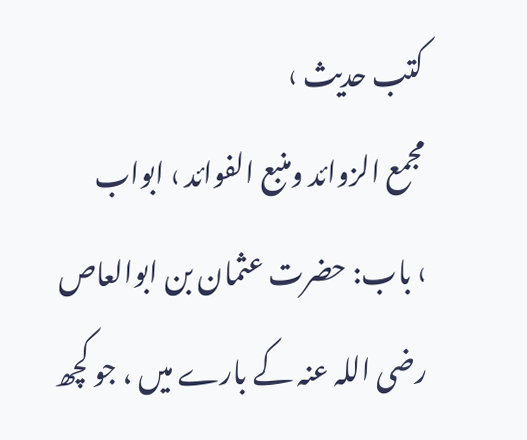کتب حدیث ›
مجمع الزوائد ومنبع الفوائد › ابواب
› باب: حضرت عثمان بن ابوالعاص رضی اللہ عنہ کے بارے میں ، جو کچھ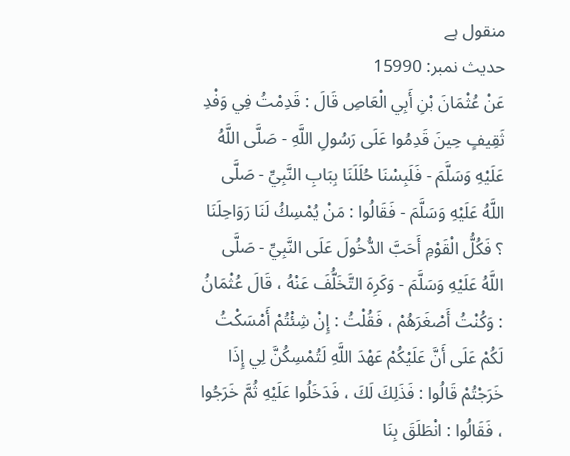منقول ہے
حدیث نمبر: 15990
عَنْ عُثْمَانَ بْنِ أَبِي الْعَاصِ قَالَ : قَدِمْتُ فِي وَفْدِ ثَقِيفٍ حِينَ قَدِمُوا عَلَى رَسُولِ اللَّهِ - صَلَّى اللَّهُ عَلَيْهِ وَسَلَّمَ - فَلَبِسْنَا حُلَلَنَا بِبَابِ النَّبِيِّ - صَلَّى اللَّهُ عَلَيْهِ وَسَلَّمَ - فَقَالُوا : مَنْ يُمْسِكُ لَنَا رَوَاحِلَنَا ؟ فَكُلُّ الْقَوْمِ أَحَبَّ الدُّخُولَ عَلَى النَّبِيِّ - صَلَّى اللَّهُ عَلَيْهِ وَسَلَّمَ - وَكَرِهَ التَّخَلُّفَ عَنْهُ ، قَالَ عُثْمَانُ : وَكُنْتُ أَصْغَرَهُمْ ، فَقُلْتُ : إِنْ شِئْتُمْ أَمْسَكْتُ لَكُمْ عَلَى أَنَّ عَلَيْكُمْ عَهْدَ اللَّهِ لَتُمْسِكُنَّ لِي إِذَا خَرَجْتُمْ قَالُوا : فَذَلِكَ لَكَ ، فَدَخَلُوا عَلَيْهِ ثُمَّ خَرَجُوا ، فَقَالُوا : انْطَلَقَ بِنَا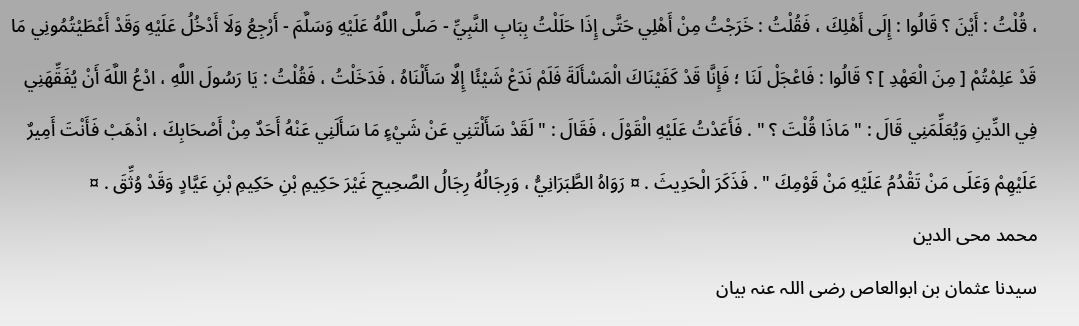، قُلْتُ : أَيْنَ ؟ قَالُوا : إِلَى أَهْلِكَ ، فَقُلْتُ : خَرَجْتُ مِنْ أَهْلِي حَتَّى إِذَا حَلَلْتُ بِبَابِ النَّبِيِّ - صَلَّى اللَّهُ عَلَيْهِ وَسَلَّمَ - أَرْجِعُ وَلَا أَدْخُلُ عَلَيْهِ وَقَدْ أَعْطَيْتُمُونِي مَا قَدْ عَلِمْتُمْ [ مِنَ الْعَهْدِ ] ؟ قَالُوا : فَاعْجَلْ لَنَا ؛ فَإِنَّا قَدْ كَفَيْنَاكَ الْمَسْأَلَةَ فَلَمْ نَدَعْ شَيْئًا إِلَّا سَأَلْنَاهُ ، فَدَخَلْتُ ، فَقُلْتُ : يَا رَسُولَ اللَّهِ ، ادْعُ اللَّهَ أَنْ يُفَقِّهَنِي فِي الدِّينِ وَيُعَلِّمَنِي قَالَ : " مَاذَا قُلْتَ ؟ " . فَأَعَدْتُ عَلَيْهِ الْقَوْلَ ، فَقَالَ : " لَقَدْ سَأَلْتَنِي عَنْ شَيْءٍ مَا سَأَلَنِي عَنْهُ أَحَدٌ مِنْ أَصْحَابِكَ ، اذْهَبْ فَأَنْتَ أَمِيرٌ عَلَيْهِمْ وَعَلَى مَنْ تَقْدُمُ عَلَيْهِ مَنْ قَوْمِكَ " . فَذَكَرَ الْحَدِيثَ . ¤ رَوَاهُ الطَّبَرَانِيُّ ، وَرِجَالُهُ رِجَالُ الصَّحِيحِ غَيْرَ حَكِيمِ بْنِ حَكِيمِ بْنِ عَيَّادٍ وَقَدْ وُثِّقَ . ¤
محمد محی الدین
سیدنا عثمان بن ابوالعاص رضی اللہ عنہ بیان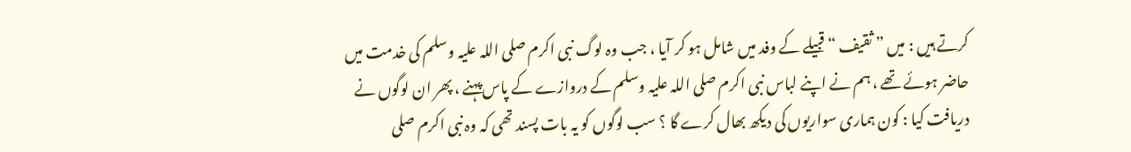کرتے ہیں : میں ” ثقیف “ قبیلے کے وفد میں شامل ہو کر آیا ، جب وہ لوگ نبی اکرم صلی اللہ علیہ وسلم کی خدمت میں حاضر ہوئے تھے ، ہم نے اپنے لباس نبی اکرم صلی اللہ علیہ وسلم کے دروازے کے پاس پہنے ، پھر ان لوگوں نے دریافت کیا : کون ہماری سواریوں کی دیکھ بھال کرے گا ؟ سب لوگوں کو یہ بات پسند تھی کہ وہ نبی اکرم صلی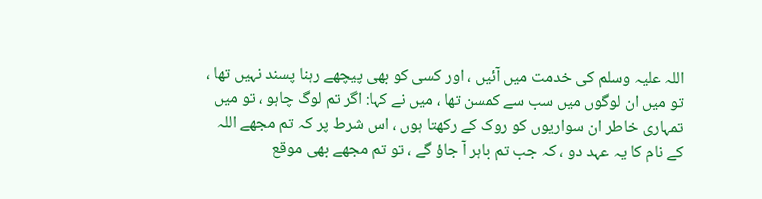اللہ علیہ وسلم کی خدمت میں آئیں ، اور کسی کو بھی پیچھے رہنا پسند نہیں تھا ، تو میں ان لوگوں میں سب سے کمسن تھا ، میں نے کہا: اگر تم لوگ چاہو ، تو میں تمہاری خاطر ان سواریوں کو روک کے رکھتا ہوں ، اس شرط پر کہ تم مجھے اللہ کے نام کا یہ عہد دو ، کہ جب تم باہر آ جاؤ گے ، تو تم مجھے بھی موقع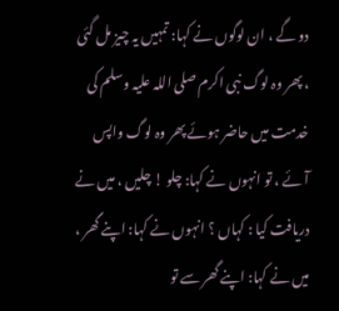دو گے ، ان لوگوں نے کہا: تمہیں یہ چیز مل گئی ، پھر وہ لوگ نبی اکرم صلی اللہ علیہ وسلم کی خدمت میں حاضر ہوئے پھر وہ لوگ واپس آئے ، تو انہوں نے کہا: چلو ! چلیں ، میں نے دریافت کیا : کہاں ؟ انہوں نے کہا: اپنے گھر ، میں نے کہا: اپنے گھر سے تو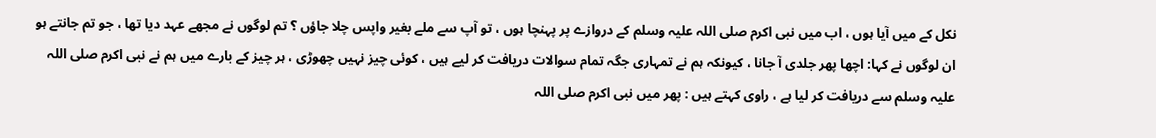نکل کے میں آیا ہوں ، اب میں نبی اکرم صلی اللہ علیہ وسلم کے دروازے پر پہنچا ہوں ، تو آپ سے ملے بغیر واپس چلا جاؤں ؟ تم لوگوں نے مجھے عہد دیا تھا ، جو تم جانتے ہو ان لوگوں نے کہا: اچھا پھر جلدی آ جانا ، کیونکہ ہم نے تمہاری جگہ تمام سوالات دریافت کر لیے ہیں ، کوئی چیز نہیں چھوڑی ، ہر چیز کے بارے میں ہم نے نبی اکرم صلی اللہ علیہ وسلم سے دریافت کر لیا ہے ، راوی کہتے ہیں : پھر میں نبی اکرم صلی اللہ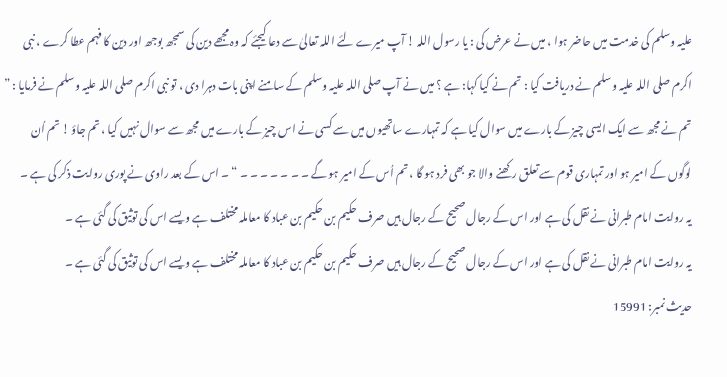علیہ وسلم کی خدمت میں حاضر ہوا ، میں نے عرض کی : یا رسول اللہ ! آپ میرے لئے اللہ تعالیٰ سے دعا کیجئے کہ وہ مجھے دین کی سمجھ بوجھ اور دین کا فہم عطا کرے ، نبی اکرم صلی اللہ علیہ وسلم نے دریافت کیا : تم نے کیا کہا: ہے ؟ میں نے آپ صلی اللہ علیہ وسلم کے سامنے اپنی بات دہرا دی ، تو نبی اکرم صلی اللہ علیہ وسلم نے فرمایا : ” تم نے مجھ سے ایک ایسی چیز کے بارے میں سوال کیا ہے کہ تمہارے ساتھیوں میں سے کسی نے اس چیز کے بارے میں مجھ سے سوال نہیں کیا ، تم جاؤ ! تم اُن لوگوں کے امیر ہو اور تمہاری قوم سے تعلق رکھنے والا جو بھی فرد ہو گا ، تم اُس کے امیر ہو گے ۔ ۔ ۔ ۔ ۔ ۔ ۔ “ ۔ اس کے بعد راوی نے پوری روایت ذکر کی ہے ۔
یہ روایت امام طبرانی نے نقل کی ہے اور اس کے رجال صحیح کے رجال ہیں صرف حکیم بن حکیم بن عباد کا معاملہ مختلف ہے ویسے اس کی توثیق کی گئی ہے ۔
یہ روایت امام طبرانی نے نقل کی ہے اور اس کے رجال صحیح کے رجال ہیں صرف حکیم بن حکیم بن عباد کا معاملہ مختلف ہے ویسے اس کی توثیق کی گئی ہے ۔
حدیث نمبر: 15991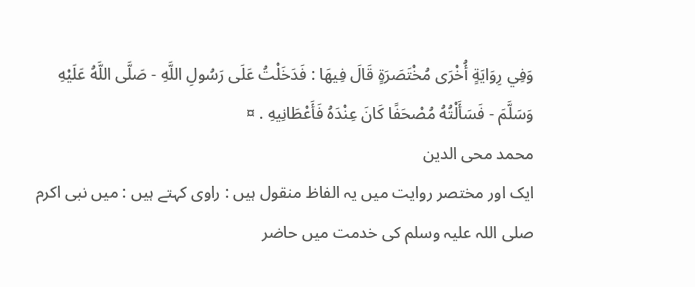وَفِي رِوَايَةٍ أُخْرَى مُخْتَصَرَةٍ قَالَ فِيهَا : فَدَخَلْتُ عَلَى رَسُولِ اللَّهِ - صَلَّى اللَّهُ عَلَيْهِ وَسَلَّمَ - فَسَأَلْتُهُ مُصْحَفًا كَانَ عِنْدَهُ فَأَعْطَانِيهِ . ¤
محمد محی الدین
ایک اور مختصر روایت میں یہ الفاظ منقول ہیں : راوی کہتے ہیں : میں نبی اکرم صلی اللہ علیہ وسلم کی خدمت میں حاضر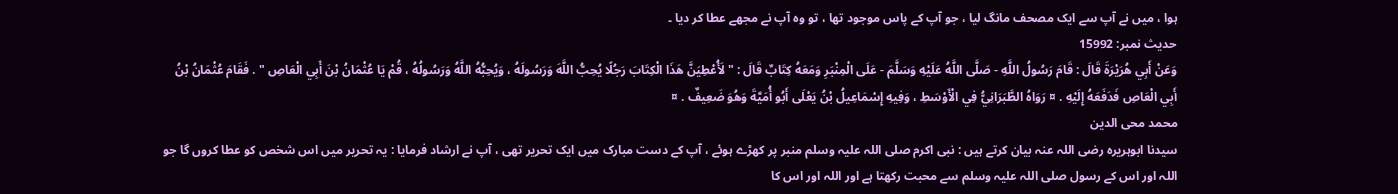ہوا ، میں نے آپ سے ایک مصحف مانگ لیا ، جو آپ کے پاس موجود تھا ، تو وہ آپ نے مجھے عطا کر دیا ۔
حدیث نمبر: 15992
وَعَنْ أَبِي هُرَيْرَةَ قَالَ : قَامَ رَسُولُ اللَّهِ - صَلَّى اللَّهُ عَلَيْهِ وَسَلَّمَ - عَلَى الْمِنْبَرِ وَمَعَهُ كِتَابٌ قَالَ : " لَأُعْطِيَنَّ هَذَا الْكِتَابَ رَجُلًا يُحِبُّ اللَّهَ وَرَسُولَهُ ، وَيُحِبُّهُ اللَّهُ وَرَسُولُهُ ، قُمْ يَا عُثْمَانُ بْنَ أَبِي الْعَاصِ " . فَقَامَ عُثْمَانُ بْنُ أَبِي الْعَاصِ فَدَفَعَهُ إِلَيْهِ . ¤ رَوَاهُ الطَّبَرَانِيُّ فِي الْأَوْسَطِ ، وَفِيهِ إِسْمَاعِيلُ بْنُ يَعْلَى أَبُو أُمَيَّةَ وَهُوَ ضَعِيفٌ . ¤
محمد محی الدین
سیدنا ابوہریرہ رضی اللہ عنہ بیان کرتے ہیں : نبی اکرم صلی اللہ علیہ وسلم منبر پر کھڑے ہوئے ، آپ کے دست مبارک میں ایک تحریر تھی ، آپ نے ارشاد فرمایا : یہ تحریر میں اس شخص کو عطا کروں گا جو اللہ اور اس کے رسول صلی اللہ علیہ وسلم سے محبت رکھتا ہے اور اللہ اور اس کا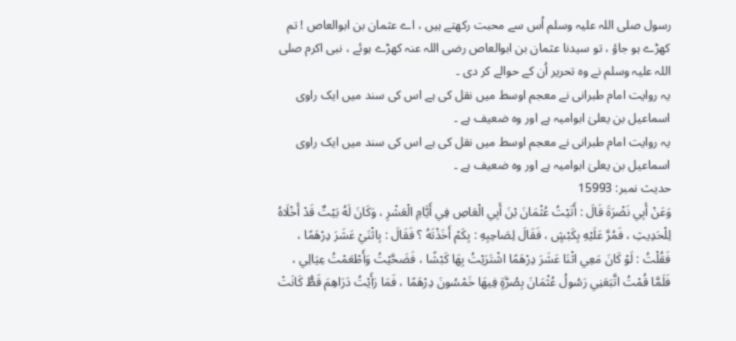رسول صلی اللہ علیہ وسلم اُس سے محبت رکھتے ہیں ، اے عثمان بن ابوالعاص ! تم کھڑے ہو جاؤ ، تو سیدنا عثمان بن ابوالعاص رضی اللہ عنہ کھڑے ہوئے ، نبی اکرم صلی اللہ علیہ وسلم نے وہ تحریر اُن کے حوالے کر دی ۔
یہ روایت امام طبرانی نے معجم اوسط میں نقل کی ہے اس کی سند میں ایک راوی اسماعیل بن یعلیٰ ابوامیہ ہے اور وہ ضعیف ہے ۔
یہ روایت امام طبرانی نے معجم اوسط میں نقل کی ہے اس کی سند میں ایک راوی اسماعیل بن یعلیٰ ابوامیہ ہے اور وہ ضعیف ہے ۔
حدیث نمبر: 15993
وَعَنْ أَبِي نَضْرَةَ قَالَ : أَتَيْتُ عُثْمَانَ بْنَ أَبِي الْعَاصِ فِي أَيَّامِ الْعَشْرِ ، وَكَانَ لَهُ بَيْتٌ قَدْ أَخْلَاهُ لِلْحَدِيثِ ، فَمُرَّ عَلَيْهِ بِكَبْشٍ ، فَقَالَ لِصَاحِبِهِ : بِكَمْ أَخَذْتَهُ ؟ فَقَالَ : بِاثْنَيْ عَشَرَ دِرْهَمًا ، فَقُلْتُ : لَوْ كَانَ مَعِي اثْنَا عَشَرَ دِرْهَمًا اشْتَرَيْتُ بِهَا كَبْشًا ، فَضَحَّيْتُ وَأَطْعَمْتُ عِيَالِي ، فَلَمَّا قُمْتُ اتَّبَعَنِي رَسُولُ عُثْمَانَ بِصُرَّةٍ فِيهَا خَمْسُونَ دِرْهَمًا ، فَمَا رَأَيْتُ دَرَاهِمَ قَطُّ كَانَتْ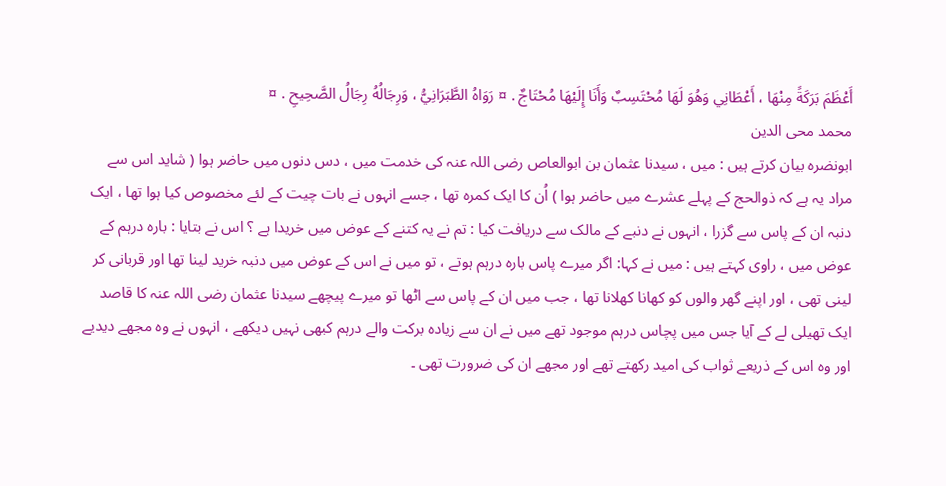أَعْظَمَ بَرَكَةً مِنْهَا ، أَعْطَانِي وَهُوَ لَهَا مُحْتَسِبٌ وَأَنَا إِلَيْهَا مُحْتَاجٌ . ¤ رَوَاهُ الطَّبَرَانِيُّ ، وَرِجَالُهُ رِجَالُ الصَّحِيحِ . ¤
محمد محی الدین
ابونضرہ بیان کرتے ہیں : میں ، سیدنا عثمان بن ابوالعاص رضی اللہ عنہ کی خدمت میں ، دس دنوں میں حاضر ہوا ( شاید اس سے مراد یہ ہے کہ ذوالحج کے پہلے عشرے میں حاضر ہوا ) اُن کا ایک کمرہ تھا ، جسے انہوں نے بات چیت کے لئے مخصوص کیا ہوا تھا ، ایک دنبہ ان کے پاس سے گزرا ، انہوں نے دنبے کے مالک سے دریافت کیا : تم نے یہ کتنے کے عوض میں خریدا ہے ؟ اس نے بتایا : بارہ درہم کے عوض میں ، راوی کہتے ہیں : میں نے کہا: اگر میرے پاس بارہ درہم ہوتے ، تو میں نے اس کے عوض میں دنبہ خرید لینا تھا اور قربانی کر لینی تھی ، اور اپنے گھر والوں کو کھانا کھلانا تھا ، جب میں ان کے پاس سے اٹھا تو میرے پیچھے سیدنا عثمان رضی اللہ عنہ کا قاصد ایک تھیلی لے کے آیا جس میں پچاس درہم موجود تھے میں نے ان سے زیادہ برکت والے درہم کبھی نہیں دیکھے ، انہوں نے وہ مجھے دیدیے اور وہ اس کے ذریعے ثواب کی امید رکھتے تھے اور مجھے ان کی ضرورت تھی ۔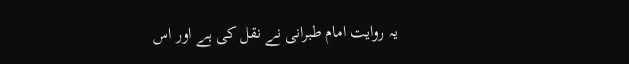یہ روایت امام طبرانی نے نقل کی ہے اور اس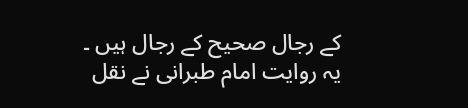کے رجال صحیح کے رجال ہیں ۔
یہ روایت امام طبرانی نے نقل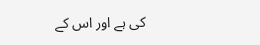کی ہے اور اس کے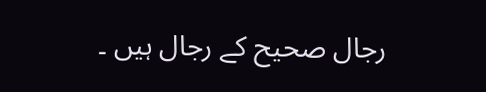رجال صحیح کے رجال ہیں ۔